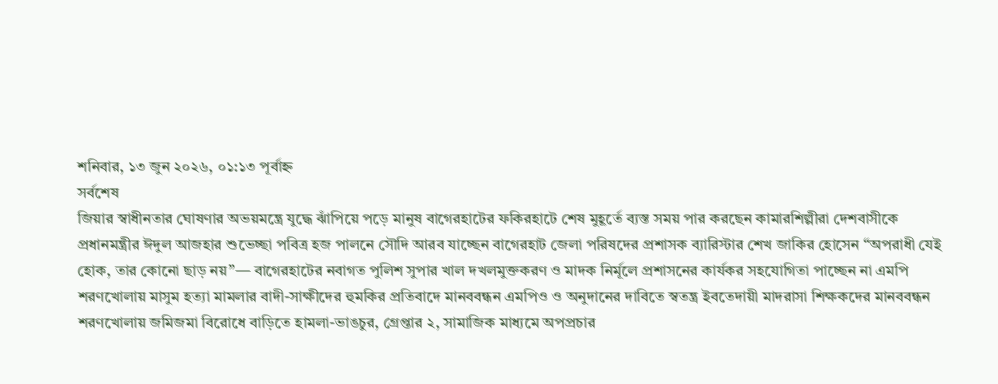শনিবার, ১৩ জুন ২০২৬, ০১:১৩ পূর্বাহ্ন
সর্বশেষ
জিয়ার স্বাধীনতার ঘোষণার অভয়মন্ত্রে যুদ্ধে ঝাঁপিয়ে পড়ে মানুষ বাগেরহাটের ফকিরহাটে শেষ মুহূর্তে ব্যস্ত সময় পার করছেন কামারশিল্পীরা দেশবাসীকে প্রধানমন্ত্রীর ঈদুল আজহার শুভেচ্ছা পবিত্র হজ পালনে সৌদি আরব যাচ্ছেন বাগেরহাট জেলা পরিষদের প্রশাসক ব্যারিস্টার শেখ জাকির হোসেন “অপরাধী যেই হোক, তার কোনো ছাড় নয়”— বাগেরহাটের নবাগত পুলিশ সুপার খাল দখলমুক্তকরণ ও মাদক নির্মূলে প্রশাসনের কার্যকর সহযোগিতা পাচ্ছেন না এমপি শরণখোলায় মাসুম হত্যা মামলার বাদী-সাক্ষীদের হুমকির প্রতিবাদে মানববন্ধন এমপিও ও অনুদানের দাবিতে স্বতন্ত্র ইবতেদায়ী মাদরাসা শিক্ষকদের মানববন্ধন শরণখোলায় জমিজমা বিরোধে বাড়িতে হামলা-ভাঙচুর, গ্রেপ্তার ২, সামাজিক মাধ্যমে অপপ্রচার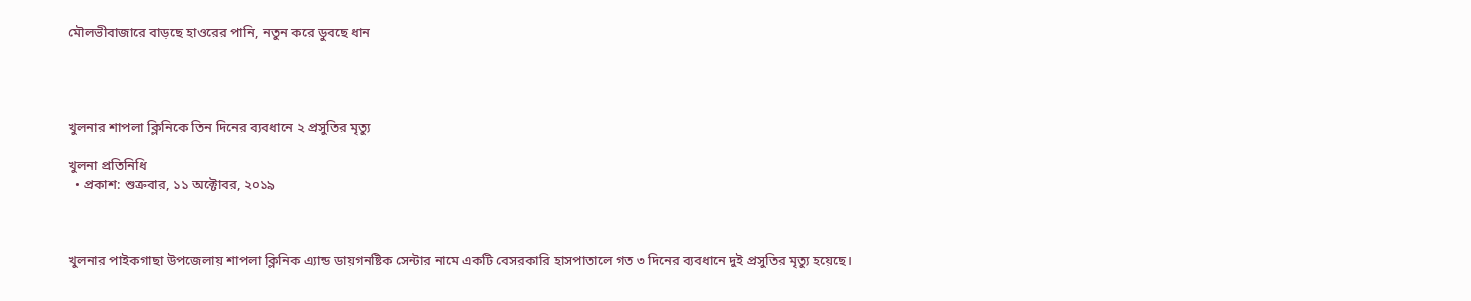মৌলভীবাজারে বাড়ছে হাওরের পানি, নতুন করে ডুবছে ধান




খুলনার শাপলা ক্লিনিকে তিন দিনের ব্যবধানে ২ প্রসুতির মৃত্যু

খুলনা প্রতিনিধি
  • প্রকাশ: শুক্রবার, ১১ অক্টোবর, ২০১৯



খুলনার পাইকগাছা উপজেলায় শাপলা ক্লিনিক এ্যান্ড ডায়গনষ্টিক সেন্টার নামে একটি বেসরকারি হাসপাতালে গত ৩ দিনের ব্যবধানে দুই প্রসুতির মৃত্যু হয়েছে।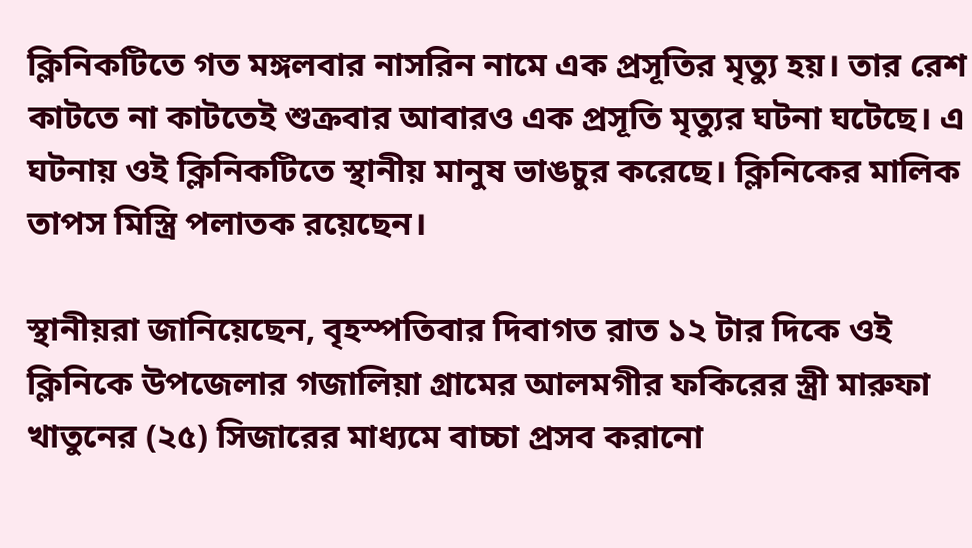ক্লিনিকটিতে গত মঙ্গলবার নাসরিন নামে এক প্রসূতির মৃত্যু হয়। তার রেশ কাটতে না কাটতেই শুক্রবার আবারও এক প্রসূতি মৃত্যুর ঘটনা ঘটেছে। এ ঘটনায় ওই ক্লিনিকটিতে স্থানীয় মানুষ ভাঙচুর করেছে। ক্লিনিকের মালিক তাপস মিস্ত্রি পলাতক রয়েছেন।

স্থানীয়রা জানিয়েছেন, বৃহস্পতিবার দিবাগত রাত ১২ টার দিকে ওই ক্লিনিকে উপজেলার গজালিয়া গ্রামের আলমগীর ফকিরের স্ত্রী মারুফা খাতুনের (২৫) সিজারের মাধ্যমে বাচ্চা প্রসব করানো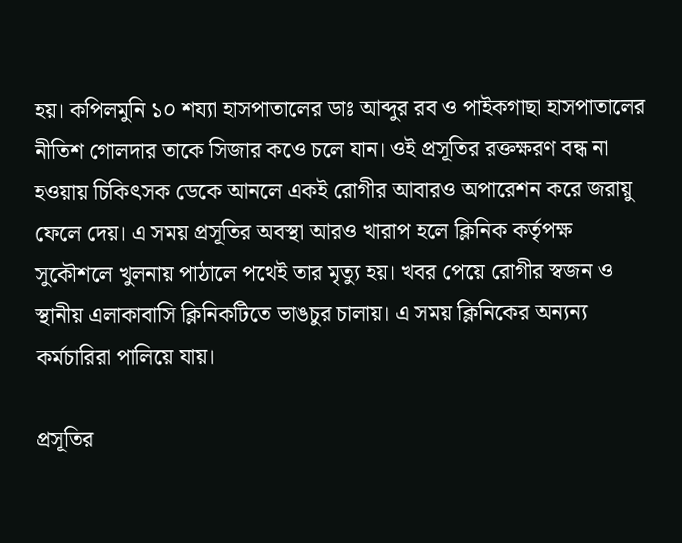হয়। কপিলমুনি ১০ শয্যা হাসপাতালের ডাঃ আব্দুর রব ও পাইকগাছা হাসপাতালের নীতিশ গোলদার তাকে সিজার কওে চলে যান। ওই প্রসূতির রক্তক্ষরণ বন্ধ না হওয়ায় চিকিৎসক ডেকে আনলে একই রোগীর আবারও অপারেশন করে জরায়ু ফেলে দেয়। এ সময় প্রসূতির অবস্থা আরও খারাপ হলে ক্লিনিক কর্তৃপক্ষ সুকৌশলে খুলনায় পাঠালে পথেই তার মৃত্যু হয়। খবর পেয়ে রোগীর স্বজন ও স্থানীয় এলাকাবাসি ক্লিনিকটিতে ভাঙচুর চালায়। এ সময় ক্লিনিকের অন্যন্য কর্মচারিরা পালিয়ে যায়।

প্রসূতির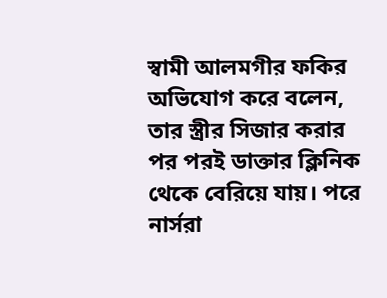স্বামী আলমগীর ফকির অভিযোগ করে বলেন, তার স্ত্রীর সিজার করার পর পরই ডাক্তার ক্লিনিক থেকে বেরিয়ে যায়। পরে নার্সরা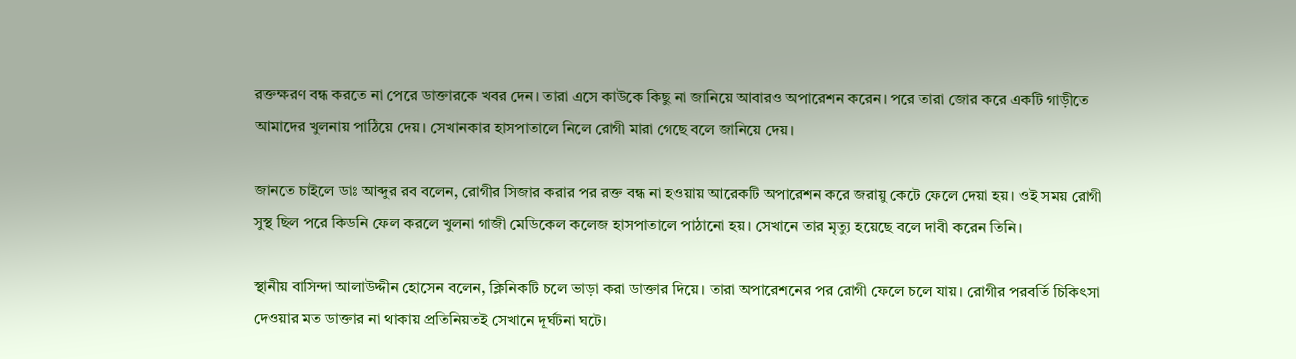রক্তক্ষরণ বন্ধ করতে না পেরে ডাক্তারকে খবর দেন। তারা এসে কাউকে কিছু না জানিয়ে আবারও অপারেশন করেন। পরে তারা জোর করে একটি গাড়ীতে আমাদের খুলনায় পাঠিয়ে দেয়। সেখানকার হাসপাতালে নিলে রোগী মারা গেছে বলে জানিয়ে দেয়।

জানতে চাইলে ডাঃ আব্দুর রব বলেন, রোগীর সিজার করার পর রক্ত বন্ধ না হওয়ায় আরেকটি অপারেশন করে জরায়ু কেটে ফেলে দেয়া হয়। ওই সময় রোগী সুস্থ ছিল পরে কিডনি ফেল করলে খুলনা গাজী মেডিকেল কলেজ হাসপাতালে পাঠানো হয়। সেখানে তার মৃত্যু হয়েছে বলে দাবী করেন তিনি।

স্থানীয় বাসিন্দা আলাউদ্দীন হোসেন বলেন, ক্লিনিকটি চলে ভাড়া করা ডাক্তার দিয়ে। তারা অপারেশনের পর রোগী ফেলে চলে যায়। রোগীর পরবর্তি চিকিৎসা দেওয়ার মত ডাক্তার না থাকায় প্রতিনিয়তই সেখানে দূর্ঘটনা ঘটে।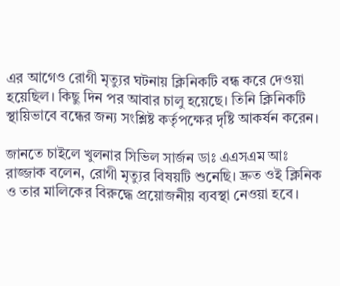এর আগেও রোগী মৃত্যুর ঘটনায় ক্লিনিকটি বন্ধ করে দেওয়া হয়েছিল। কিছু দিন পর আবার চালু হয়েছে। তিনি ক্লিনিকটি স্থায়িভাবে বন্ধের জন্য সংশ্লিষ্ট কর্তৃপক্ষের দৃষ্টি আকর্ষন করেন।

জানতে চাইলে খুলনার সিভিল সার্জন ডাঃ এএসএম আঃ রাজ্জাক বলেন, রোগী মৃত্যুর বিষয়টি শুনেছি। দ্রুত ওই ক্লিনিক ও তার মালিকের বিরুদ্ধে প্রয়োজনীয় ব্যবস্থা নেওয়া হবে।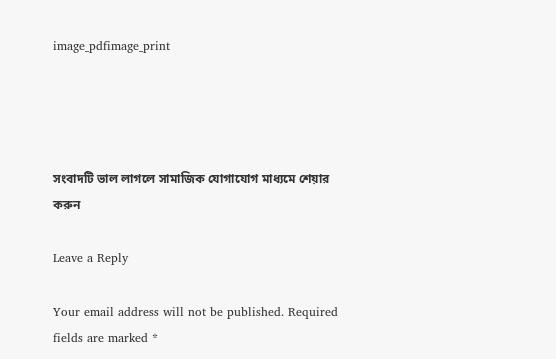image_pdfimage_print




সংবাদটি ভাল লাগলে সামাজিক যোগাযোগ মাধ্যমে শেয়ার করুন

Leave a Reply

Your email address will not be published. Required fields are marked *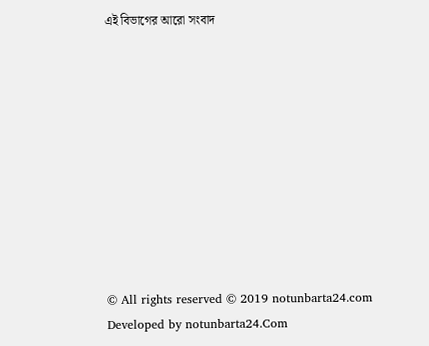এই বিভাগের আরো সংবাদ










© All rights reserved © 2019 notunbarta24.com
Developed by notunbarta24.Com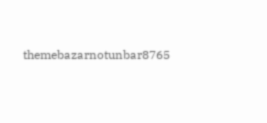themebazarnotunbar8765